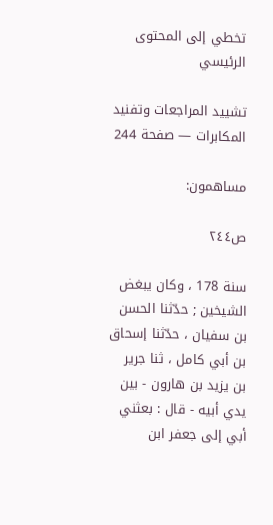تخطي إلى المحتوى الرئيسي

تشييد المراجعات وتفنيد المكابرات — صفحة 244

مساهمون:

ص٢٤٤

سنة 178 ، وكان يبغض الشيخين ; حدّثنا الحسن بن سفيان ، حدّثنا إسحاق بن أبي كامل ، ثنا جرير بن يزيد بن هارون - بين يدي أبيه - قال : بعثني أبي إلى جعفر ابن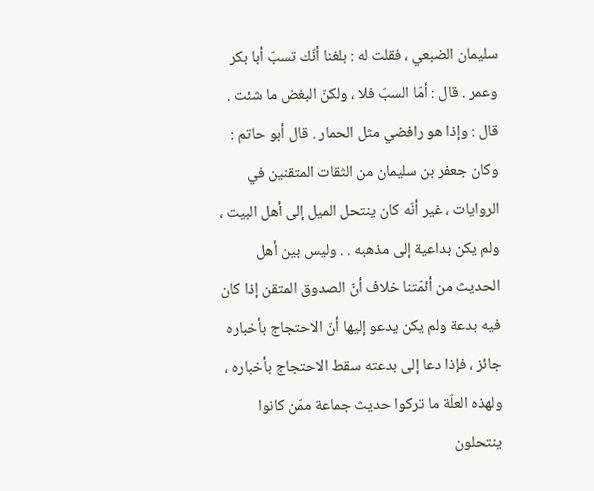سليمان الضبعي ، فقلت له : بلغنا أنّك تسبّ أبا بكر وعمر . قال : أمّا السبّ فلا ، ولكنّ البغض ما شئت . قال : وإذا هو رافضي مثل الحمار . قال أبو حاتم : وكان جعفر بن سليمان من الثقات المتقنين في الروايات ، غير أنّه كان ينتحل الميل إلى أهل البيت ، ولم يكن بداعية إلى مذهبه . . وليس بين أهل الحديث من أئمّتنا خلاف أنّ الصدوق المتقن إذا كان فيه بدعة ولم يكن يدعو إليها أنّ الاحتجاج بأخباره جائز ، فإذا دعا إلى بدعته سقط الاحتجاج بأخباره ، ولهذه العلّة ما تركوا حديث جماعة ممّن كانوا ينتحلون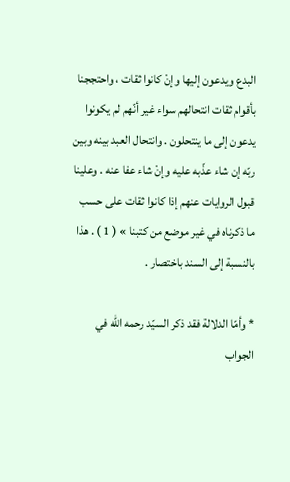البدع ويدعون إليها وإنْ كانوا ثقات ، واحتججنا بأقوام ثقات انتحالهم سواء غير أنّهم لم يكونوا يدعون إلى ما ينتحلون . وانتحال العبد بينه وبين ربّه إن شاء عذّبه عليه وإنْ شاء عفا عنه . وعلينا قبول الروايات عنهم إذا كانوا ثقات على حسب ما ذكرناه في غير موضع من كتبنا » ( 1 ) . هذا بالنسبة إلى السند باختصار .

* وأمّا الدلالة فقد ذكر السيّد رحمه اللّه في الجواب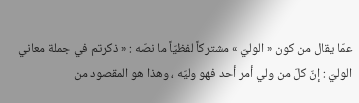عمّا يقال من كون « الوليّ » مشتركاً لفظيّاً ما نصّه : « ذكرتم في جملة معاني الوليّ : إنّ كلّ من ولي أمر أحد فهو وليّه ، وهذا هو المقصود من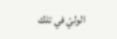الوليّ في تلك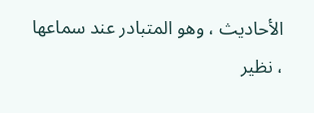الأحاديث ، وهو المتبادر عند سماعها ، نظير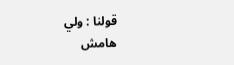قولنا : ولي
هامش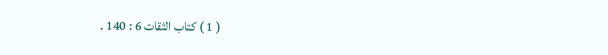( 1 ) كتاب الثقات 6 : 140 .